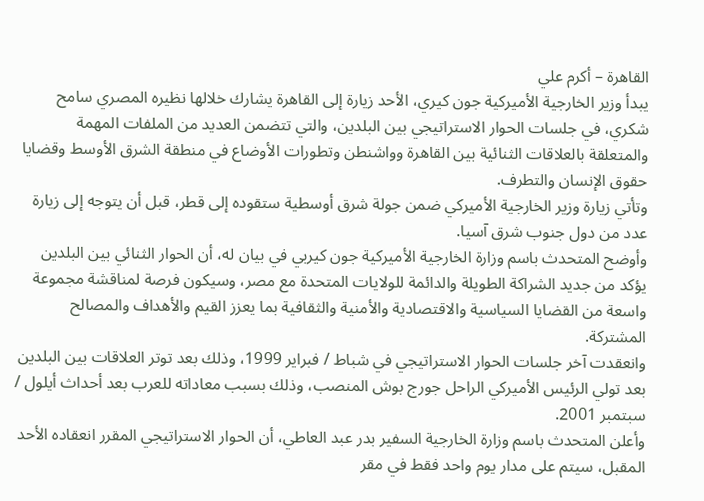القاهرة – أكرم علي
يبدأ وزير الخارجية الأميركية جون كيري، الأحد زيارة إلى القاهرة يشارك خلالها نظيره المصري سامح شكري، في جلسات الحوار الاستراتيجي بين البلدين، والتي تتضمن العديد من الملفات المهمة والمتعلقة بالعلاقات الثنائية بين القاهرة وواشنطن وتطورات الأوضاع في منطقة الشرق الأوسط وقضايا حقوق الإنسان والتطرف.
وتأتي زيارة وزير الخارجية الأميركي ضمن جولة شرق أوسطية ستقوده إلى قطر، قبل أن يتوجه إلى زيارة عدد من دول جنوب شرق آسيا.
وأوضح المتحدث باسم وزارة الخارجية الأميركية جون كيربي في بيان له، أن الحوار الثنائي بين البلدين يؤكد من جديد الشراكة الطويلة والدائمة للولايات المتحدة مع مصر، وسيكون فرصة لمناقشة مجموعة واسعة من القضايا السياسية والاقتصادية والأمنية والثقافية بما يعزز القيم والأهداف والمصالح المشتركة.
وانعقدت آخر جلسات الحوار الاستراتيجي في شباط / فبراير 1999، وذلك بعد توتر العلاقات بين البلدين بعد تولي الرئيس الأميركي الراحل جورج بوش المنصب، وذلك بسبب معاداته للعرب بعد أحداث أيلول / سبتمبر 2001.
وأعلن المتحدث باسم وزارة الخارجية السفير بدر عبد العاطي، أن الحوار الاستراتيجي المقرر انعقاده الأحد المقبل، سيتم على مدار يوم واحد فقط في مقر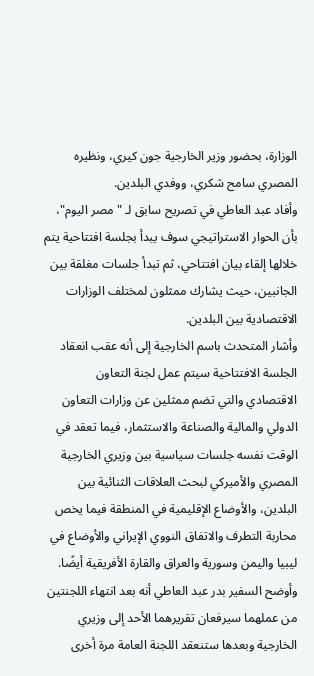الوزارة، بحضور وزير الخارجية جون كيري، ونظيره المصري سامح شكري، ووفدي البلدين.
وأفاد عبد العاطي في تصريح سابق لـ "مصر اليوم"، بأن الحوار الاستراتيجي سوف يبدأ بجلسة افتتاحية يتم خلالها إلقاء بيان افتتاحي، ثم تبدأ جلسات مغلقة بين الجانبين، حيث يشارك ممثلون لمختلف الوزارات الاقتصادية بين البلدين.
وأشار المتحدث باسم الخارجية إلى أنه عقب انعقاد الجلسة الافتتاحية سيتم عمل لجنة التعاون الاقتصادي والتي تضم ممثلين عن وزارات التعاون الدولي والمالية والصناعة والاستثمار، فيما تعقد في الوقت نفسه جلسات سياسية بين وزيري الخارجية المصري والأميركي لبحث العلاقات الثنائية بين البلدين، والأوضاع الإقليمية في المنطقة فيما يخص محاربة التطرف والاتفاق النووي الإيراني والأوضاع في ليبيا واليمن وسورية والعراق والقارة الأفريقية أيضًا.
وأوضح السفير بدر عبد العاطي أنه بعد انتهاء اللجنتين من عملهما سيرفعان تقريرهما الأحد إلى وزيري الخارجية وبعدها ستنعقد اللجنة العامة مرة أخرى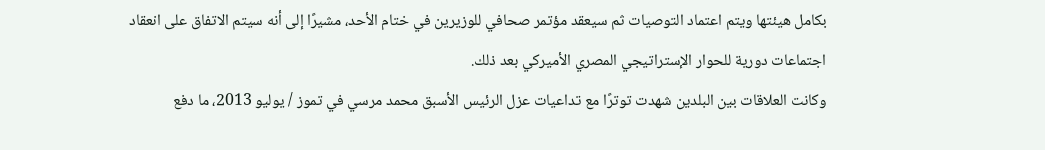بكامل هيئتها ويتم اعتماد التوصيات ثم سيعقد مؤتمر صحافي للوزيرين في ختام الأحد، مشيرًا إلى أنه سيتم الاتفاق على انعقاد اجتماعات دورية للحوار الإستراتيجي المصري الأميركي بعد ذلك.
وكانت العلاقات بين البلدين شهدت توترًا مع تداعيات عزل الرئيس الأسبق محمد مرسي في تموز / يوليو 2013، ما دفع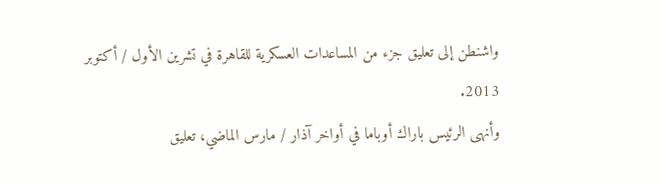واشنطن إلى تعليق جزء من المساعدات العسكرية للقاهرة في تشرين الأول / أكتوبر 2013.
وأنهى الرئيس باراك أوباما في أواخر آذار / مارس الماضي، تعليق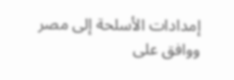إمدادات الأسلحة إلى مصر ووافق على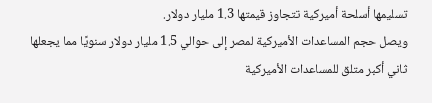تسليمها أسلحة أميركية تتجاوز قيمتها 1.3 مليار دولار.
ويصل حجم المساعدات الأميركية لمصر إلى حوالي 1.5 مليار دولار سنويًا مما يجعلها ثاني أكبر متلق للمساعدات الأميركية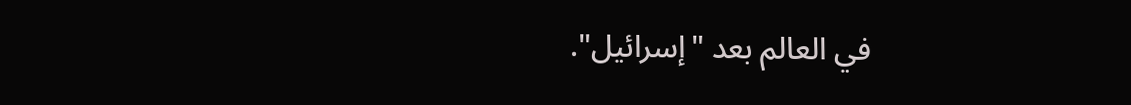في العالم بعد "إسرائيل".